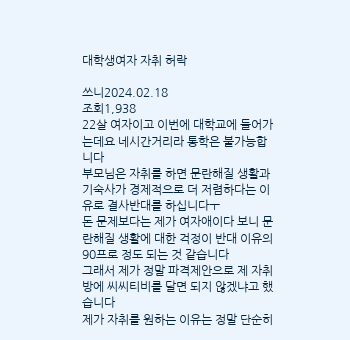대학생여자 자취 허락

쓰니2024.02.18
조회1,938
22살 여자이고 이번에 대학교에 들어가는데요 네시간거리라 통학은 불가능합니다
부모님은 자취를 하면 문란해질 생활과 기숙사가 경제적으로 더 저렴하다는 이유로 결사반대를 하십니다ㅜ
돈 문제보다는 제가 여자애이다 보니 문란해질 생활에 대한 걱정이 반대 이유의 90프로 정도 되는 것 같습니다
그래서 제가 정말 파격제안으로 제 자취방에 씨씨티비를 달면 되지 않겠냐고 했습니다
제가 자취를 원하는 이유는 정말 단순히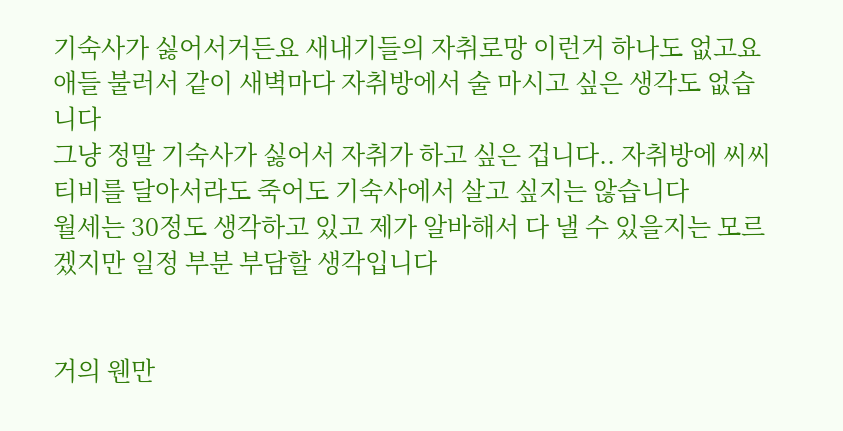기숙사가 싫어서거든요 새내기들의 자취로망 이런거 하나도 없고요 애들 불러서 같이 새벽마다 자취방에서 술 마시고 싶은 생각도 없습니다
그냥 정말 기숙사가 싫어서 자취가 하고 싶은 겁니다.. 자취방에 씨씨티비를 달아서라도 죽어도 기숙사에서 살고 싶지는 않습니다
월세는 30정도 생각하고 있고 제가 알바해서 다 낼 수 있을지는 모르겠지만 일정 부분 부담할 생각입니다


거의 웬만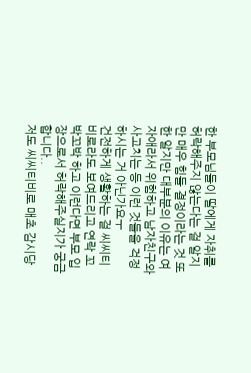한 부모님들이 딸에게 자취를 허락해주지 않는다는 걸 알지만 매우 힘들 결정이라는 것 또한 알지만 대부분의 이유는 여자애라서 위험하고 남자친구와 사고치는 등 이런 것들을 걱정하시는 거 아닌가요ㅜ
건전하게 생활하는 걸 씨씨티비로라도 보여드리고 연락 꼬박꼬박 하고 이런다면 부모 입장으로서 허락해주실지가 궁금합니다..
저도 씨씨티비로 매초 감시당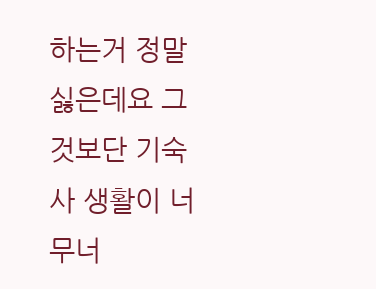하는거 정말 싫은데요 그것보단 기숙사 생활이 너무너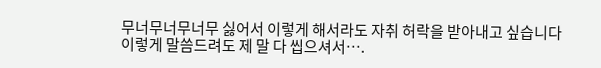무너무너무너무 싫어서 이렇게 해서라도 자취 허락을 받아내고 싶습니다
이렇게 말씀드려도 제 말 다 씹으셔서….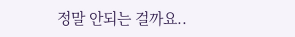정말 안되는 걸까요..